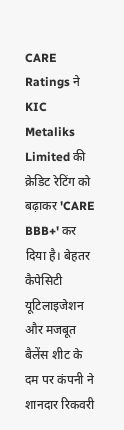CARE Ratings ने KIC Metaliks Limited की क्रेडिट रेटिंग को बढ़ाकर 'CARE BBB+' कर दिया है। बेहतर कैपेसिटी यूटिलाइजेशन और मजबूत बैलेंस शीट के दम पर कंपनी ने शानदार रिकवरी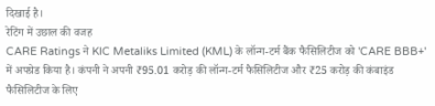दिखाई है।
रेटिंग में उछाल की वजह
CARE Ratings ने KIC Metaliks Limited (KML) के लॉन्ग-टर्म बैंक फैसिलिटीज को 'CARE BBB+' में अपग्रेड किया है। कंपनी ने अपनी ₹95.01 करोड़ की लॉन्ग-टर्म फैसिलिटीज और ₹25 करोड़ की कंबाइंड फैसिलिटीज के लिए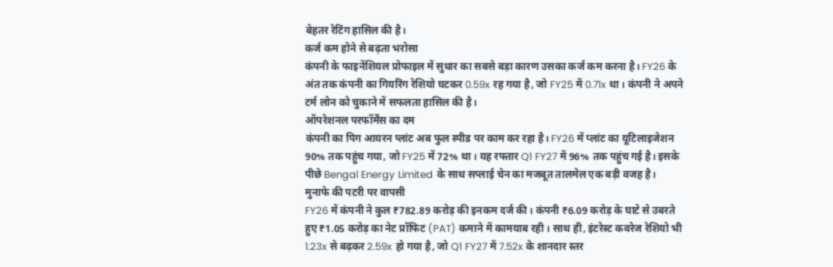बेहतर रेटिंग हासिल की है।
कर्ज कम होने से बढ़ता भरोसा
कंपनी के फाइनेंशियल प्रोफाइल में सुधार का सबसे बड़ा कारण उसका कर्ज कम करना है। FY26 के अंत तक कंपनी का गियरिंग रेशियो घटकर 0.59x रह गया है, जो FY25 में 0.71x था। कंपनी ने अपने टर्म लोन को चुकाने में सफलता हासिल की है।
ऑपरेशनल परफॉर्मेंस का दम
कंपनी का पिग आयरन प्लांट अब फुल स्पीड पर काम कर रहा है। FY26 में प्लांट का यूटिलाइजेशन 90% तक पहुंच गया, जो FY25 में 72% था। यह रफ्तार Q1 FY27 में 96% तक पहुंच गई है। इसके पीछे Bengal Energy Limited के साथ सप्लाई चेन का मजबूत तालमेल एक बड़ी वजह है।
मुनाफे की पटरी पर वापसी
FY26 में कंपनी ने कुल ₹782.89 करोड़ की इनकम दर्ज की। कंपनी ₹6.09 करोड़ के घाटे से उबरते हुए ₹1.05 करोड़ का नेट प्रॉफिट (PAT) कमाने में कामयाब रही। साथ ही, इंटरेस्ट कवरेज रेशियो भी 1.23x से बढ़कर 2.59x हो गया है, जो Q1 FY27 में 7.52x के शानदार स्तर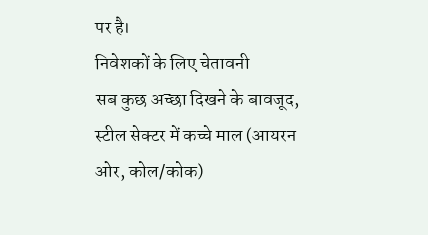पर है।
निवेशकों के लिए चेतावनी
सब कुछ अच्छा दिखने के बावजूद, स्टील सेक्टर में कच्चे माल (आयरन ओर, कोल/कोक)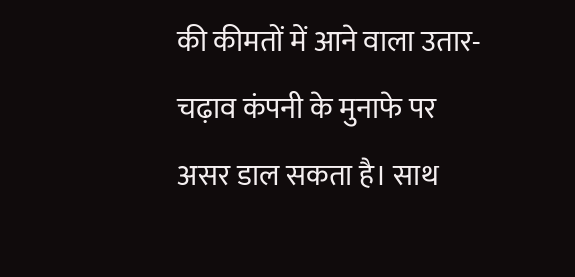की कीमतों में आने वाला उतार-चढ़ाव कंपनी के मुनाफे पर असर डाल सकता है। साथ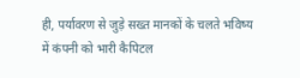ही, पर्यावरण से जुड़े सख्त मानकों के चलते भविष्य में कंपनी को भारी कैपिटल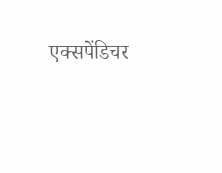एक्सपेंडिचर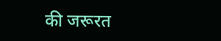की जरूरत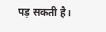पड़ सकती है।